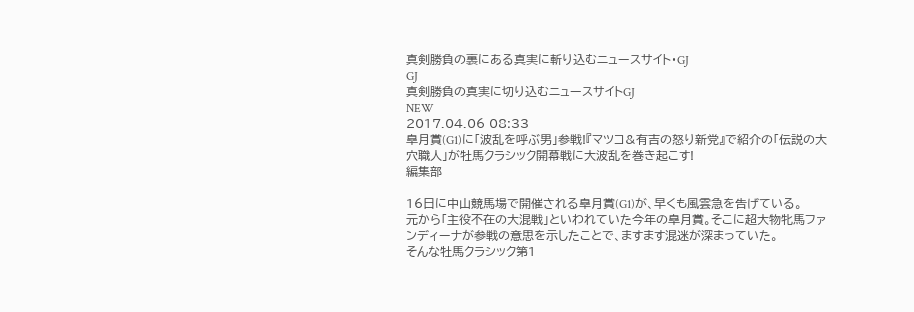真剣勝負の裏にある真実に斬り込むニュースサイト・GJ
GJ
真剣勝負の真実に切り込むニュースサイトGJ
NEW
2017.04.06 08:33
皐月賞(G1)に「波乱を呼ぶ男」参戦!『マツコ&有吉の怒り新党』で紹介の「伝説の大穴職人」が牡馬クラシック開幕戦に大波乱を巻き起こす!
編集部

16日に中山競馬場で開催される皐月賞(G1)が、早くも風雲急を告げている。
元から「主役不在の大混戦」といわれていた今年の皐月賞。そこに超大物牝馬ファンディーナが参戦の意思を示したことで、ますます混迷が深まっていた。
そんな牡馬クラシック第1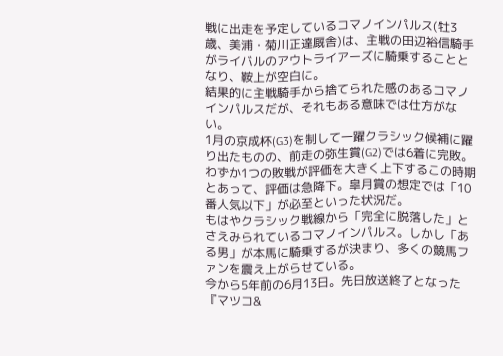戦に出走を予定しているコマノインパルス(牡3歳、美浦・菊川正達厩舎)は、主戦の田辺裕信騎手がライバルのアウトライアーズに騎乗することとなり、鞍上が空白に。
結果的に主戦騎手から捨てられた感のあるコマノインパルスだが、それもある意味では仕方がない。
1月の京成杯(G3)を制して一躍クラシック候補に躍り出たものの、前走の弥生賞(G2)では6着に完敗。わずか1つの敗戦が評価を大きく上下するこの時期とあって、評価は急降下。皐月賞の想定では「10番人気以下」が必至といった状況だ。
もはやクラシック戦線から「完全に脱落した」とさえみられているコマノインパルス。しかし「ある男」が本馬に騎乗するが決まり、多くの競馬ファンを震え上がらせている。
今から5年前の6月13日。先日放送終了となった『マツコ&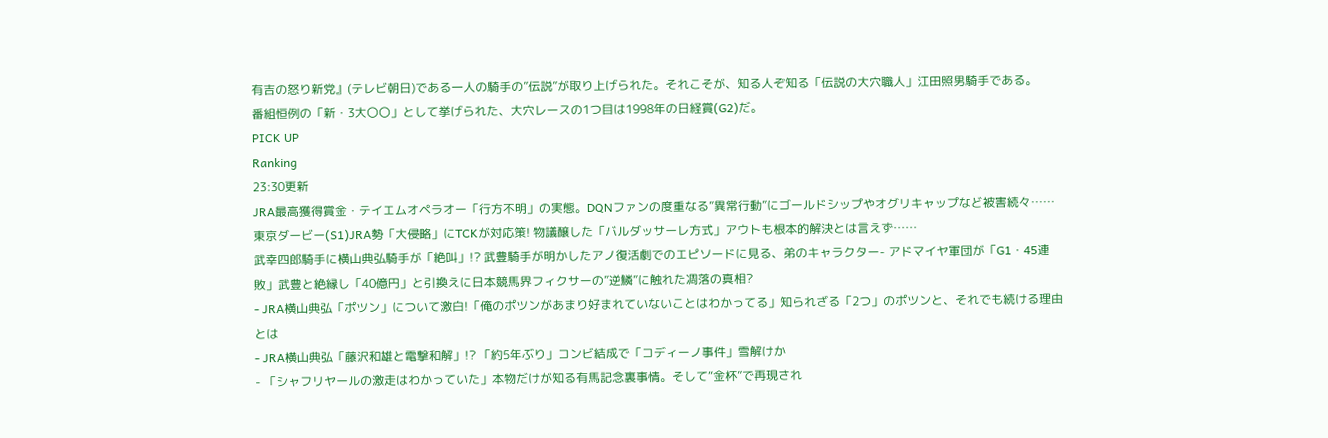有吉の怒り新党』(テレビ朝日)である一人の騎手の”伝説”が取り上げられた。それこそが、知る人ぞ知る「伝説の大穴職人」江田照男騎手である。
番組恒例の「新・3大〇〇」として挙げられた、大穴レースの1つ目は1998年の日経賞(G2)だ。
PICK UP
Ranking
23:30更新
JRA最高獲得賞金・テイエムオペラオー「行方不明」の実態。DQNファンの度重なる”異常行動”にゴールドシップやオグリキャップなど被害続々……
東京ダービー(S1)JRA勢「大侵略」にTCKが対応策! 物議醸した「バルダッサーレ方式」アウトも根本的解決とは言えず……
武幸四郎騎手に横山典弘騎手が「絶叫」!? 武豊騎手が明かしたアノ復活劇でのエピソードに見る、弟のキャラクター- アドマイヤ軍団が「G1・45連敗」武豊と絶縁し「40億円」と引換えに日本競馬界フィクサーの”逆鱗”に触れた凋落の真相?
- JRA横山典弘「ポツン」について激白!「俺のポツンがあまり好まれていないことはわかってる」知られざる「2つ」のポツンと、それでも続ける理由とは
- JRA横山典弘「藤沢和雄と電撃和解」!? 「約5年ぶり」コンビ結成で「コディーノ事件」雪解けか
- 「シャフリヤールの激走はわかっていた」本物だけが知る有馬記念裏事情。そして“金杯”で再現され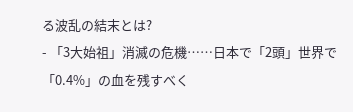る波乱の結末とは?
- 「3大始祖」消滅の危機……日本で「2頭」世界で「0.4%」の血を残すべく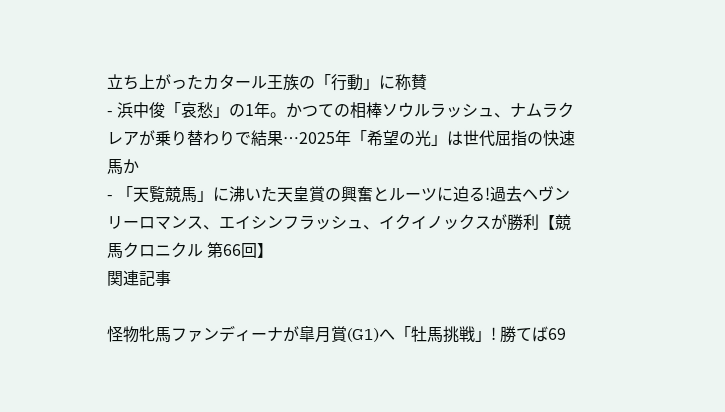立ち上がったカタール王族の「行動」に称賛
- 浜中俊「哀愁」の1年。かつての相棒ソウルラッシュ、ナムラクレアが乗り替わりで結果…2025年「希望の光」は世代屈指の快速馬か
- 「天覧競馬」に沸いた天皇賞の興奮とルーツに迫る!過去ヘヴンリーロマンス、エイシンフラッシュ、イクイノックスが勝利【競馬クロニクル 第66回】
関連記事

怪物牝馬ファンディーナが皐月賞(G1)へ「牡馬挑戦」! 勝てば69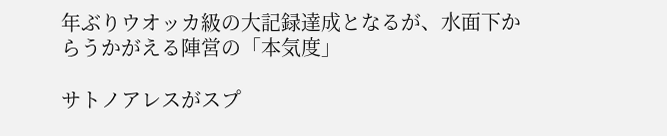年ぶりウオッカ級の大記録達成となるが、水面下からうかがえる陣営の「本気度」

サトノアレスがスプ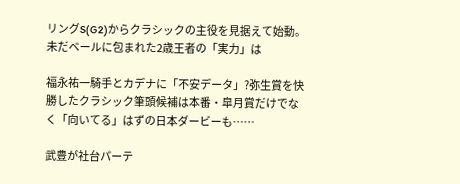リングS(G2)からクラシックの主役を見据えて始動。未だベールに包まれた2歳王者の「実力」は

福永祐一騎手とカデナに「不安データ」?弥生賞を快勝したクラシック筆頭候補は本番・皐月賞だけでなく「向いてる」はずの日本ダービーも……

武豊が社台パーテ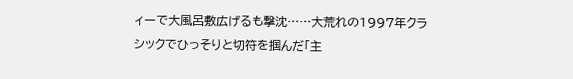ィーで大風呂敷広げるも撃沈……大荒れの1997年クラシックでひっそりと切符を掴んだ「主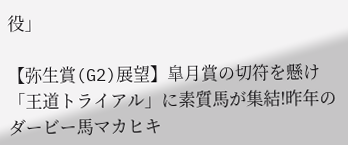役」

【弥生賞(G2)展望】皐月賞の切符を懸け「王道トライアル」に素質馬が集結!昨年のダービー馬マカヒキ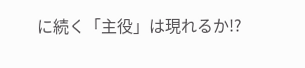に続く「主役」は現れるか!?